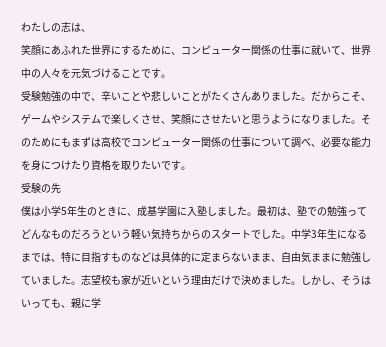わたしの志は、
笑顔にあふれた世界にするために、コンピューター関係の仕事に就いて、世界中の人々を元気づけることです。
受験勉強の中で、辛いことや悲しいことがたくさんありました。だからこそ、ゲームやシステムで楽しくさせ、笑顔にさせたいと思うようになりました。そのためにもまずは高校でコンピューター関係の仕事について調べ、必要な能力を身につけたり資格を取りたいです。
受験の先
僕は小学5年生のときに、成基学園に入塾しました。最初は、塾での勉強ってどんなものだろうという軽い気持ちからのスタートでした。中学3年生になるまでは、特に目指すものなどは具体的に定まらないまま、自由気ままに勉強していました。志望校も家が近いという理由だけで決めました。しかし、そうはいっても、親に学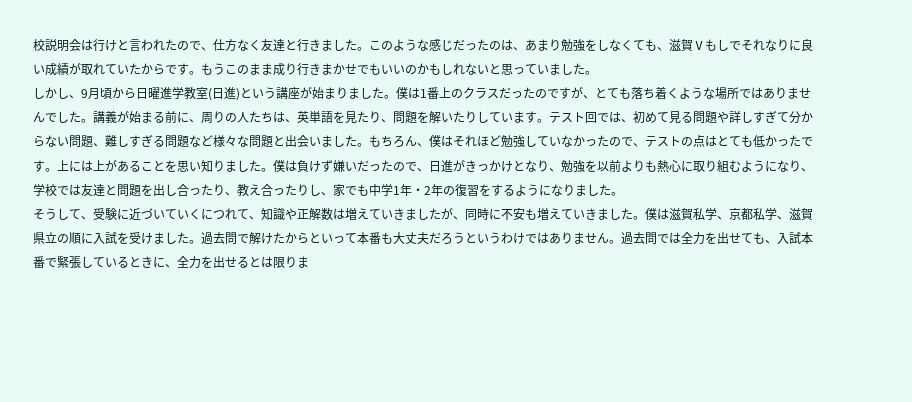校説明会は行けと言われたので、仕方なく友達と行きました。このような感じだったのは、あまり勉強をしなくても、滋賀Ⅴもしでそれなりに良い成績が取れていたからです。もうこのまま成り行きまかせでもいいのかもしれないと思っていました。
しかし、9月頃から日曜進学教室(日進)という講座が始まりました。僕は1番上のクラスだったのですが、とても落ち着くような場所ではありませんでした。講義が始まる前に、周りの人たちは、英単語を見たり、問題を解いたりしています。テスト回では、初めて見る問題や詳しすぎて分からない問題、難しすぎる問題など様々な問題と出会いました。もちろん、僕はそれほど勉強していなかったので、テストの点はとても低かったです。上には上があることを思い知りました。僕は負けず嫌いだったので、日進がきっかけとなり、勉強を以前よりも熱心に取り組むようになり、学校では友達と問題を出し合ったり、教え合ったりし、家でも中学1年・2年の復習をするようになりました。
そうして、受験に近づいていくにつれて、知識や正解数は増えていきましたが、同時に不安も増えていきました。僕は滋賀私学、京都私学、滋賀県立の順に入試を受けました。過去問で解けたからといって本番も大丈夫だろうというわけではありません。過去問では全力を出せても、入試本番で緊張しているときに、全力を出せるとは限りま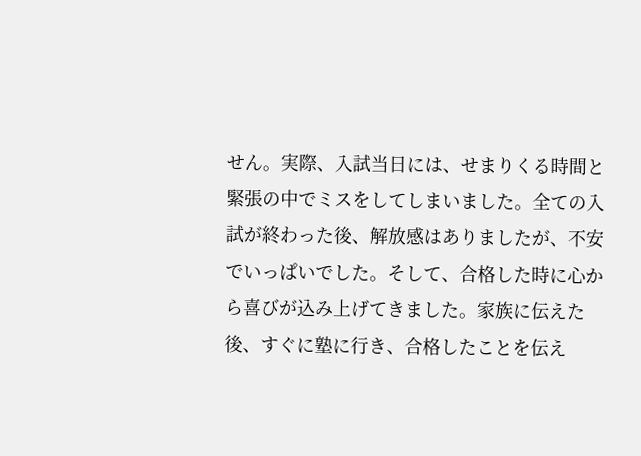せん。実際、入試当日には、せまりくる時間と緊張の中でミスをしてしまいました。全ての入試が終わった後、解放感はありましたが、不安でいっぱいでした。そして、合格した時に心から喜びが込み上げてきました。家族に伝えた後、すぐに塾に行き、合格したことを伝え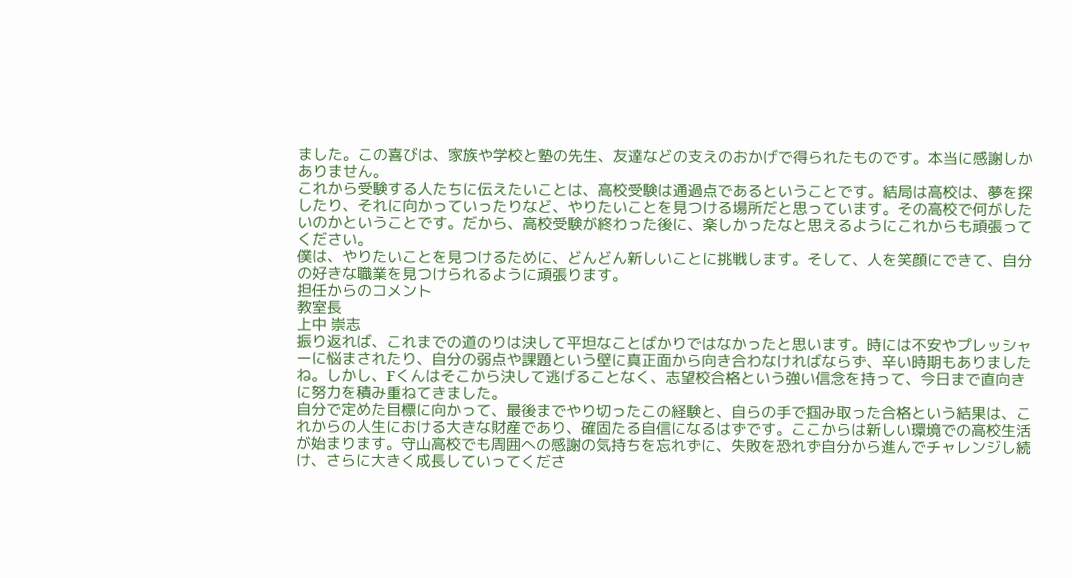ました。この喜びは、家族や学校と塾の先生、友達などの支えのおかげで得られたものです。本当に感謝しかありません。
これから受験する人たちに伝えたいことは、高校受験は通過点であるということです。結局は高校は、夢を探したり、それに向かっていったりなど、やりたいことを見つける場所だと思っています。その高校で何がしたいのかということです。だから、高校受験が終わった後に、楽しかったなと思えるようにこれからも頑張ってください。
僕は、やりたいことを見つけるために、どんどん新しいことに挑戦します。そして、人を笑顔にできて、自分の好きな職業を見つけられるように頑張ります。
担任からのコメント
教室長
上中 崇志
振り返れば、これまでの道のりは決して平坦なことばかりではなかったと思います。時には不安やプレッシャーに悩まされたり、自分の弱点や課題という壁に真正面から向き合わなければならず、辛い時期もありましたね。しかし、Fくんはそこから決して逃げることなく、志望校合格という強い信念を持って、今日まで直向きに努力を積み重ねてきました。
自分で定めた目標に向かって、最後までやり切ったこの経験と、自らの手で掴み取った合格という結果は、これからの人生における大きな財産であり、確固たる自信になるはずです。ここからは新しい環境での高校生活が始まります。守山高校でも周囲への感謝の気持ちを忘れずに、失敗を恐れず自分から進んでチャレンジし続け、さらに大きく成長していってくださ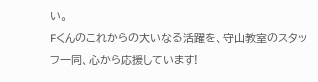い。
Fくんのこれからの大いなる活躍を、守山教室のスタッフ一同、心から応援しています!